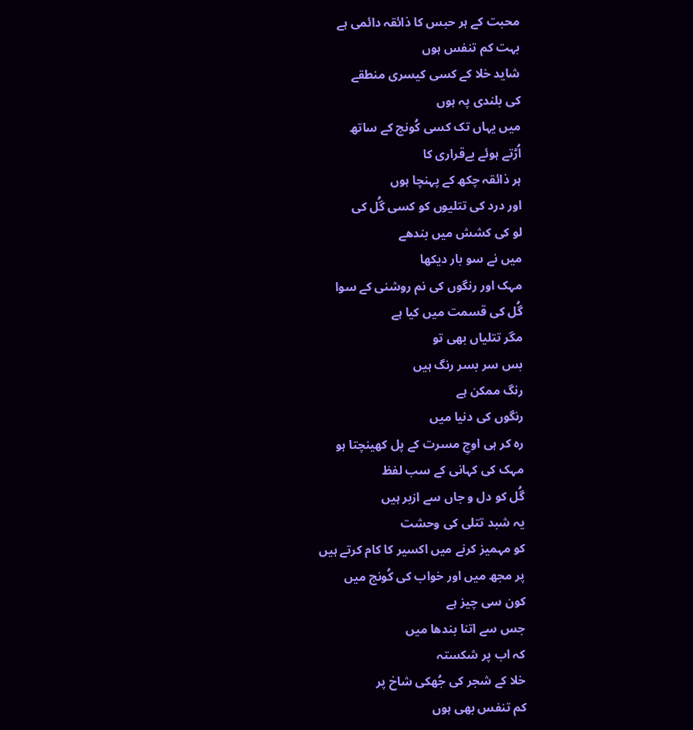محبت کے ہر حبس کا ذائقہ دائمی ہے
بہت کم تنفس ہوں
شاید خلا کے کسی کیسری منطقے
کی بلندی پہ ہوں
میں یہاں تک کسی کُونج کے ساتھ
اُڑتے ہوئے بےقراری کا
ہر ذائقہ چکھ کے پہنچا ہوں
اور درد کی تتلیوں کو کسی گُل کی
لو کی کشش میں بندھے
میں نے سو بار دیکھا
مہک اور رنگوں کی نم روشنی کے سوا
گُل کی قسمت میں کیا ہے
مگر تتلیاں بھی تو
بس سر بسر رنگ ہیں
رنگ ممکن ہے
رنگوں کی دنیا میں
رہ کر ہی اوجِ مسرت کے پل کھینچتا ہو
مہک کی کہانی کے سب لفظ
گُل کو دل و جاں سے ازبر ہیں
یہ شبد تتلی کی وحشت
کو مہمیز کرنے میں اکسیر کا کام کرتے ہیں
پر مجھ میں اور خواب کی کُونج میں
کون سی چیز ہے
جس سے اتنا بندھا میں
کہ اب پر شکستہ
خلا کے شجر کی جُھکی شاخ پر
کم تنفس بھی ہوں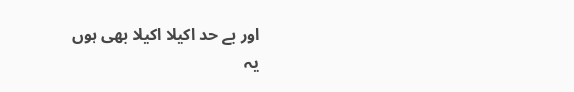اور بے حد اکیلا اکیلا بھی ہوں
یہ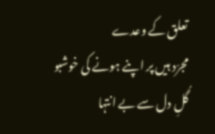تعلق کے وعدے
مجرّد ہیں پر اپنے ہونے کی خوشبو
گُلِ دل سے بے انتہا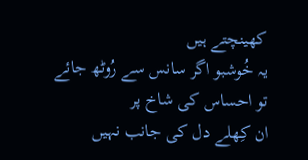کھینچتے ہیں
یہ خُوشبو اگر سانس سے رُوٹھ جائے
تو احساس کی شاخ پر
ان کِھلے دل کی جانب نہیں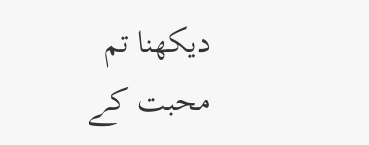دیکھنا تم
محبت کے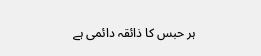ہر حبس کا ذائقہ دائمی ہے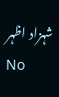شہزاد اظہر
No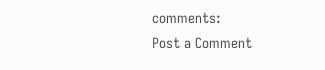comments:
Post a Comment